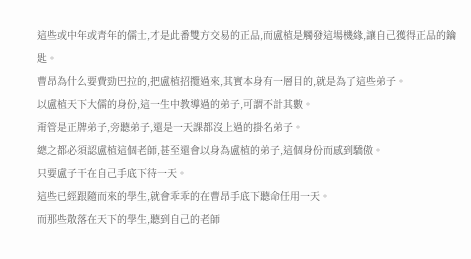這些或中年或青年的儒士,才是此番雙方交易的正品,而盧植是觸發這場機緣,讓自己獲得正品的鑰匙。
曹昂為什么要費勁巴拉的,把盧植招攬過來,其實本身有一層目的,就是為了這些弟子。
以盧植天下大儒的身份,這一生中教導過的弟子,可謂不計其數。
甭管是正牌弟子,旁聽弟子,還是一天課都沒上過的掛名弟子。
總之都必須認盧植這個老師,甚至還會以身為盧植的弟子,這個身份而感到驕傲。
只要盧子干在自己手底下待一天。
這些已經跟隨而來的學生,就會乖乖的在曹昂手底下聽命任用一天。
而那些散落在天下的學生,聽到自己的老師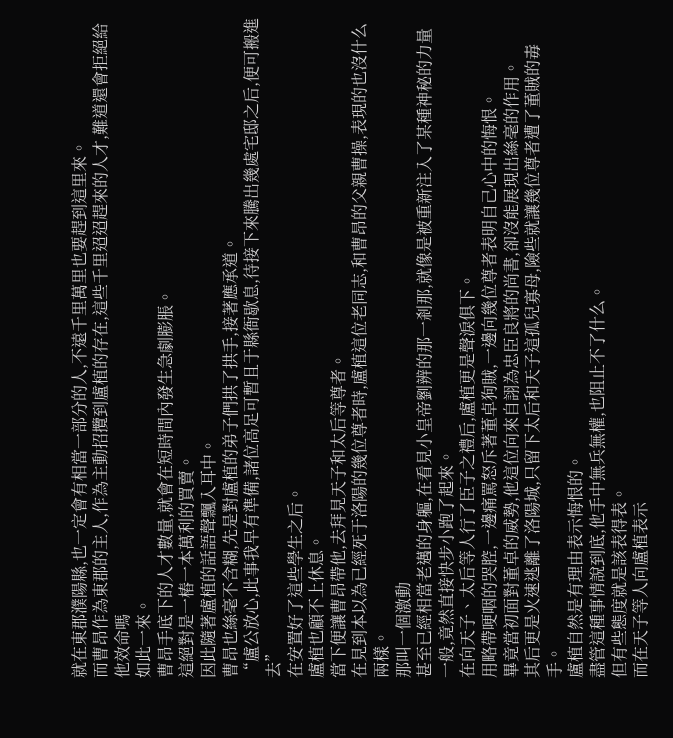就在東郡濮陽縣,也一定會有相當一部分的人,不遠千里萬里也要趕到這里來。
而曹昂作為東郡的主人,作為主動招攬到盧植的存在,這些千里迢迢趕來的人才,難道還會拒絕給他效命嗎
如此一來。
曹昂手底下的人才數量,就會在短時間內發生急劇膨脹。
這絕對是一樁一本萬利的買賣。
因此隨著盧植的話語聲飄入耳中。
曹昂也絲毫不含糊,先是對盧植的弟子們拱了拱手,接著應承道。
“盧公放心,此事我早有準備,諸位高足可暫且于縣衙歇息,待接下來騰出幾處宅邸之后,便可搬進去”
在安置好了這些學生之后。
盧植也顧不上休息。
當下便讓曹昂帶他,去拜見天子和太后等尊者。
在見到本以為已經死于洛陽的幾位尊者時,盧植這位老同志,和曹昂的父親曹操,表現的也沒什么兩樣。
那叫一個激動
甚至已經相當老邁的身軀,在看見小皇帝劉辨的那一剎那,就像是被重新注入了某種神秘的力量一般,竟然直接快步小跑了起來。
在向天子、太后等人行了臣子之禮后,盧植更是聲淚俱下。
用略帶哽咽的哭腔,一邊痛罵怒斥著董卓狗賊,一邊向幾位尊者表明自己心中的悔恨。
畢竟當初面對董卓的威勢,他這位向來自詡為忠臣良將的尚書,卻沒能展現出絲毫的作用。
其后更是火速逃離了洛陽城,只留下太后和天子這孤兒寡母,險些就讓幾位尊者遭了董賊的毒手。
盧植自然是有理由表示悔恨的。
盡管這種事情說到底,他手中無兵無權,也阻止不了什么。
但有些態度就是該表得表。
而在天子等人向盧植表示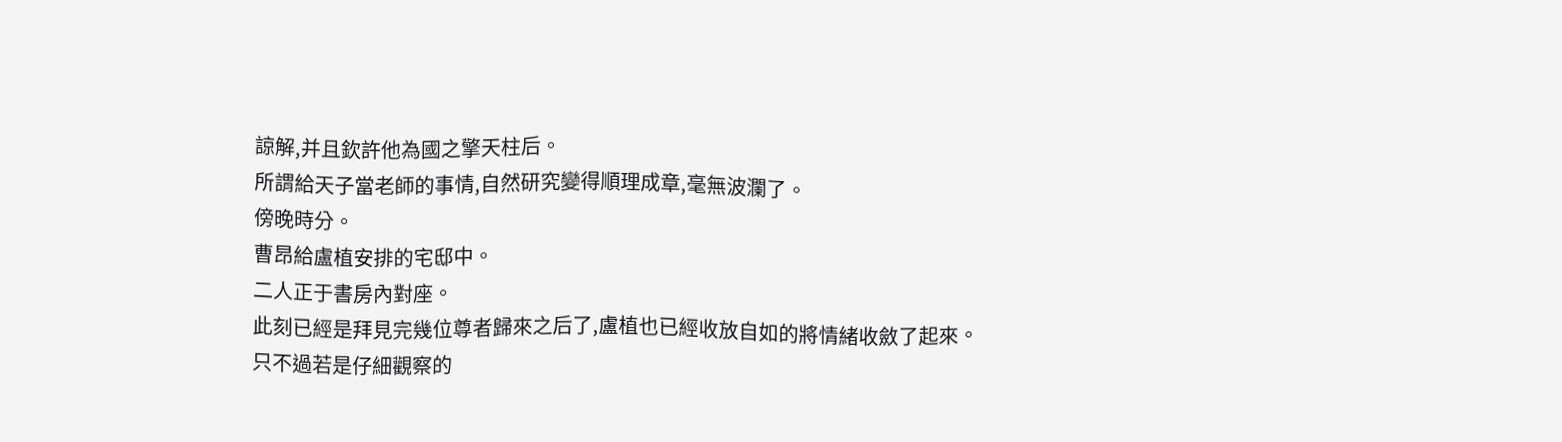諒解,并且欽許他為國之擎天柱后。
所謂給天子當老師的事情,自然研究變得順理成章,毫無波瀾了。
傍晚時分。
曹昂給盧植安排的宅邸中。
二人正于書房內對座。
此刻已經是拜見完幾位尊者歸來之后了,盧植也已經收放自如的將情緒收斂了起來。
只不過若是仔細觀察的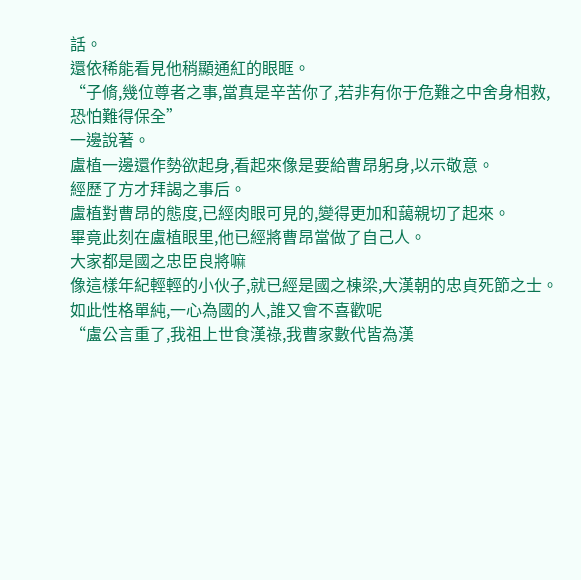話。
還依稀能看見他稍顯通紅的眼眶。
“子脩,幾位尊者之事,當真是辛苦你了,若非有你于危難之中舍身相救,恐怕難得保全”
一邊說著。
盧植一邊還作勢欲起身,看起來像是要給曹昂躬身,以示敬意。
經歷了方才拜謁之事后。
盧植對曹昂的態度,已經肉眼可見的,變得更加和藹親切了起來。
畢竟此刻在盧植眼里,他已經將曹昂當做了自己人。
大家都是國之忠臣良將嘛
像這樣年紀輕輕的小伙子,就已經是國之棟梁,大漢朝的忠貞死節之士。
如此性格單純,一心為國的人,誰又會不喜歡呢
“盧公言重了,我祖上世食漢祿,我曹家數代皆為漢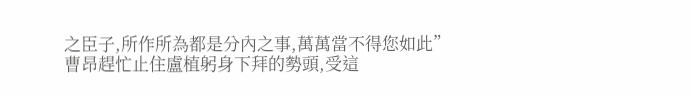之臣子,所作所為都是分內之事,萬萬當不得您如此”
曹昂趕忙止住盧植躬身下拜的勢頭,受這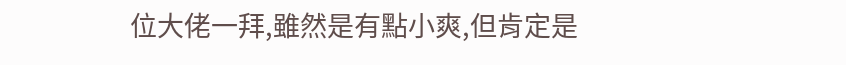位大佬一拜,雖然是有點小爽,但肯定是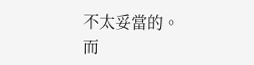不太妥當的。
而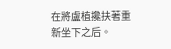在將盧植攙扶著重新坐下之后。